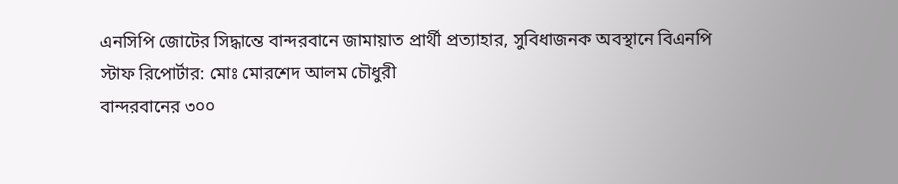এনসিপি জোটের সিদ্ধান্তে বান্দরবানে জামায়াত প্রার্থী প্রত্যাহার, সুবিধাজনক অবস্থানে বিএনপি
স্টাফ রিপোর্টার: মোঃ মোরশেদ আলম চৌধুরী
বান্দরবানের ৩০০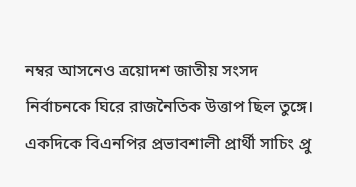নম্বর আসনেও ত্রয়োদশ জাতীয় সংসদ নির্বাচনকে ঘিরে রাজনৈতিক উত্তাপ ছিল তুঙ্গে। একদিকে বিএনপির প্রভাবশালী প্রার্থী সাচিং প্রু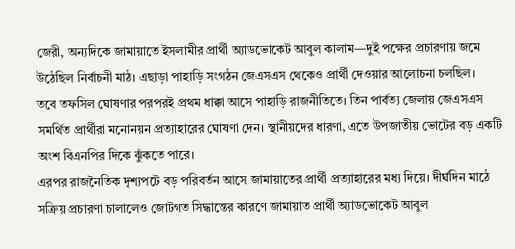জেরী, অন্যদিকে জামায়াতে ইসলামীর প্রার্থী অ্যাডভোকেট আবুল কালাম—দুই পক্ষের প্রচারণায় জমে উঠেছিল নির্বাচনী মাঠ। এছাড়া পাহাড়ি সংগঠন জেএসএস থেকেও প্রার্থী দেওয়ার আলোচনা চলছিল।
তবে তফসিল ঘোষণার পরপরই প্রথম ধাক্কা আসে পাহাড়ি রাজনীতিতে। তিন পার্বত্য জেলায় জেএসএস সমর্থিত প্রার্থীরা মনোনয়ন প্রত্যাহারের ঘোষণা দেন। স্থানীয়দের ধারণা, এতে উপজাতীয় ভোটের বড় একটি অংশ বিএনপির দিকে ঝুঁকতে পারে।
এরপর রাজনৈতিক দৃশ্যপটে বড় পরিবর্তন আসে জামায়াতের প্রার্থী প্রত্যাহারের মধ্য দিয়ে। দীর্ঘদিন মাঠে সক্রিয় প্রচারণা চালালেও জোটগত সিদ্ধান্তের কারণে জামায়াত প্রার্থী অ্যাডভোকেট আবুল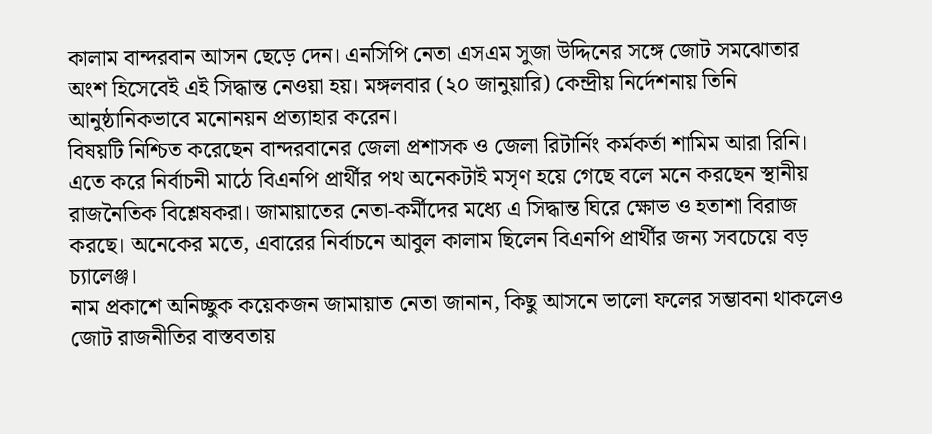কালাম বান্দরবান আসন ছেড়ে দেন। এনসিপি নেতা এসএম সুজা উদ্দিনের সঙ্গে জোট সমঝোতার অংশ হিসেবেই এই সিদ্ধান্ত নেওয়া হয়। মঙ্গলবার (২০ জানুয়ারি) কেন্দ্রীয় নির্দেশনায় তিনি আনুষ্ঠানিকভাবে মনোনয়ন প্রত্যাহার করেন।
বিষয়টি নিশ্চিত করেছেন বান্দরবানের জেলা প্রশাসক ও জেলা রিটার্নিং কর্মকর্তা শামিম আরা রিনি।
এতে করে নির্বাচনী মাঠে বিএনপি প্রার্থীর পথ অনেকটাই মসৃণ হয়ে গেছে বলে মনে করছেন স্থানীয় রাজনৈতিক বিশ্লেষকরা। জামায়াতের নেতা-কর্মীদের মধ্যে এ সিদ্ধান্ত ঘিরে ক্ষোভ ও হতাশা বিরাজ করছে। অনেকের মতে, এবারের নির্বাচনে আবুল কালাম ছিলেন বিএনপি প্রার্থীর জন্য সবচেয়ে বড় চ্যালেঞ্জ।
নাম প্রকাশে অনিচ্ছুক কয়েকজন জামায়াত নেতা জানান, কিছু আসনে ভালো ফলের সম্ভাবনা থাকলেও জোট রাজনীতির বাস্তবতায়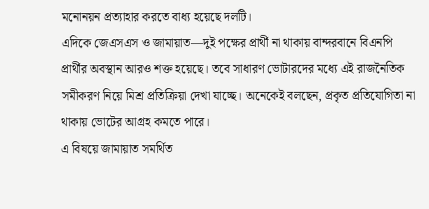মনোনয়ন প্রত্যাহার করতে বাধ্য হয়েছে দলটি।
এদিকে জেএসএস ও জামায়াত—দুই পক্ষের প্রার্থী না থাকায় বান্দরবানে বিএনপি প্রার্থীর অবস্থান আরও শক্ত হয়েছে। তবে সাধারণ ভোটারদের মধ্যে এই রাজনৈতিক সমীকরণ নিয়ে মিশ্র প্রতিক্রিয়া দেখা যাচ্ছে। অনেকেই বলছেন, প্রকৃত প্রতিযোগিতা না থাকায় ভোটের আগ্রহ কমতে পারে।
এ বিষয়ে জামায়াত সমর্থিত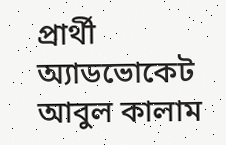প্রার্থী অ্যাডভোকেট আবুল কালাম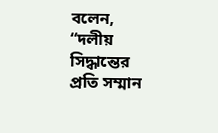বলেন,
“দলীয় সিদ্ধান্তের প্রতি সম্মান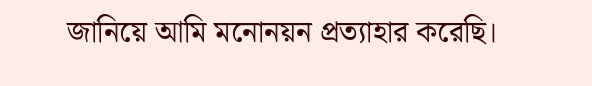জানিয়ে আমি মনোনয়ন প্রত্যাহার করেছি।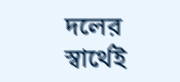দলের স্বার্থেই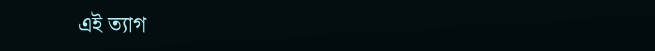এই ত্যাগ